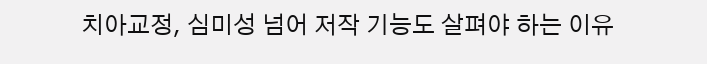치아교정, 심미성 넘어 저작 기능도 살펴야 하는 이유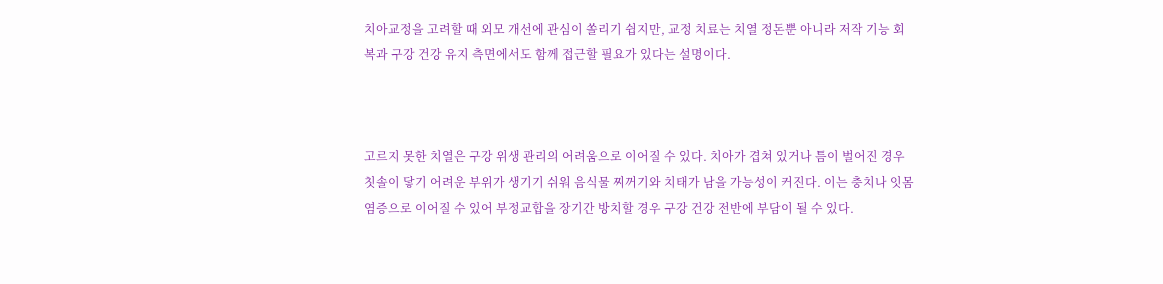치아교정을 고려할 때 외모 개선에 관심이 쏠리기 쉽지만, 교정 치료는 치열 정돈뿐 아니라 저작 기능 회복과 구강 건강 유지 측면에서도 함께 접근할 필요가 있다는 설명이다.



고르지 못한 치열은 구강 위생 관리의 어려움으로 이어질 수 있다. 치아가 겹쳐 있거나 틈이 벌어진 경우 칫솔이 닿기 어려운 부위가 생기기 쉬워 음식물 찌꺼기와 치태가 남을 가능성이 커진다. 이는 충치나 잇몸 염증으로 이어질 수 있어 부정교합을 장기간 방치할 경우 구강 건강 전반에 부담이 될 수 있다.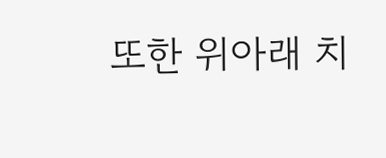또한 위아래 치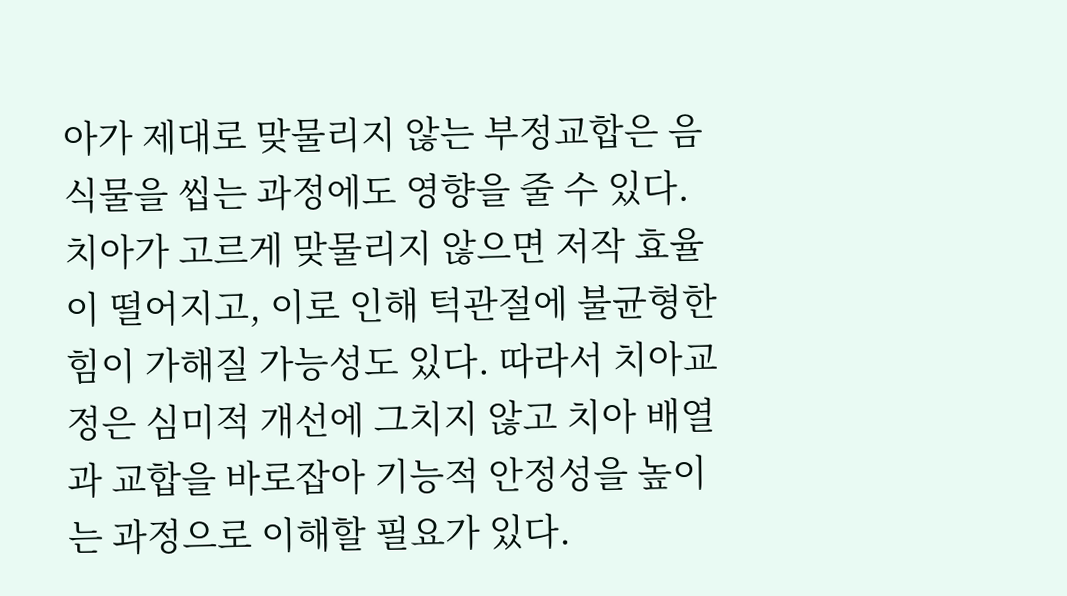아가 제대로 맞물리지 않는 부정교합은 음식물을 씹는 과정에도 영향을 줄 수 있다. 치아가 고르게 맞물리지 않으면 저작 효율이 떨어지고, 이로 인해 턱관절에 불균형한 힘이 가해질 가능성도 있다. 따라서 치아교정은 심미적 개선에 그치지 않고 치아 배열과 교합을 바로잡아 기능적 안정성을 높이는 과정으로 이해할 필요가 있다.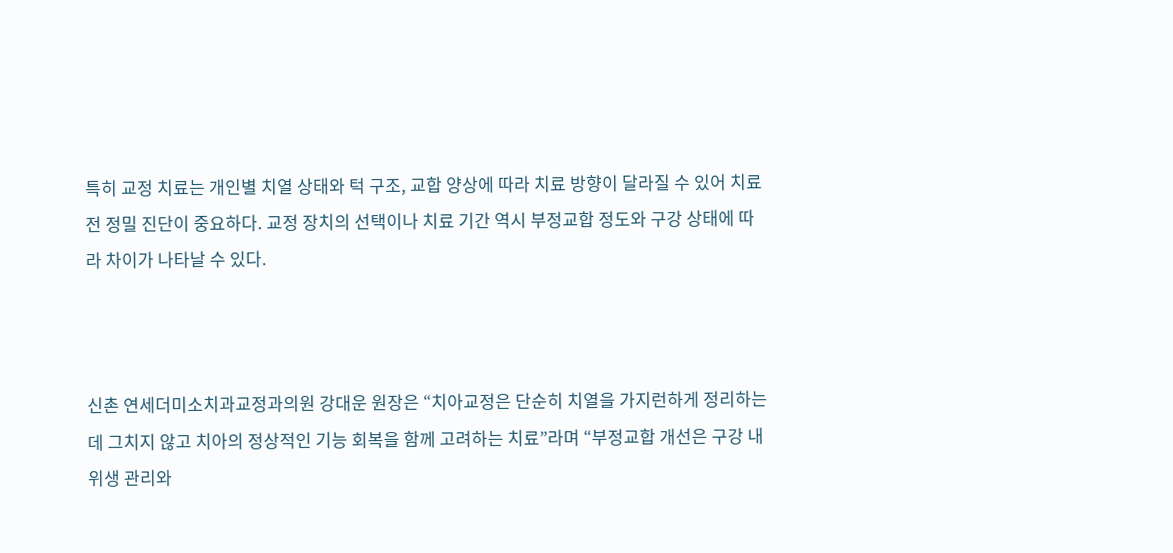특히 교정 치료는 개인별 치열 상태와 턱 구조, 교합 양상에 따라 치료 방향이 달라질 수 있어 치료 전 정밀 진단이 중요하다. 교정 장치의 선택이나 치료 기간 역시 부정교합 정도와 구강 상태에 따라 차이가 나타날 수 있다.



신촌 연세더미소치과교정과의원 강대운 원장은 “치아교정은 단순히 치열을 가지런하게 정리하는 데 그치지 않고 치아의 정상적인 기능 회복을 함께 고려하는 치료”라며 “부정교합 개선은 구강 내 위생 관리와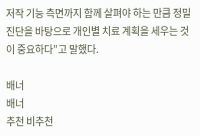저작 기능 측면까지 함께 살펴야 하는 만큼 정밀 진단을 바탕으로 개인별 치료 계획을 세우는 것이 중요하다”고 말했다.

배너
배너
추천 비추천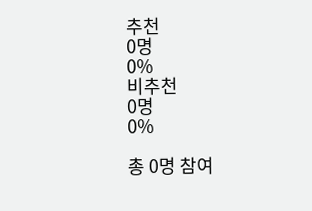추천
0명
0%
비추천
0명
0%

총 0명 참여